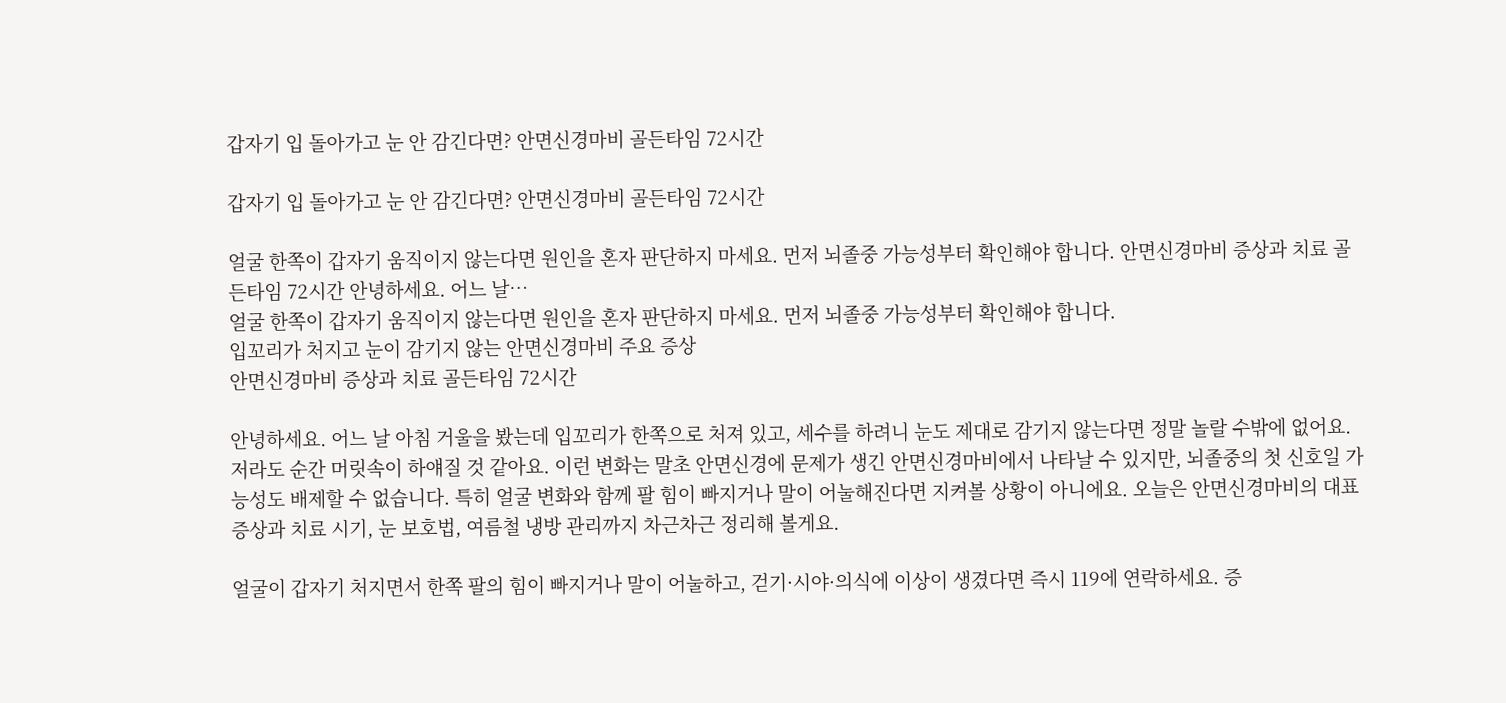갑자기 입 돌아가고 눈 안 감긴다면? 안면신경마비 골든타임 72시간

갑자기 입 돌아가고 눈 안 감긴다면? 안면신경마비 골든타임 72시간

얼굴 한쪽이 갑자기 움직이지 않는다면 원인을 혼자 판단하지 마세요. 먼저 뇌졸중 가능성부터 확인해야 합니다. 안면신경마비 증상과 치료 골든타임 72시간 안녕하세요. 어느 날…
얼굴 한쪽이 갑자기 움직이지 않는다면 원인을 혼자 판단하지 마세요. 먼저 뇌졸중 가능성부터 확인해야 합니다.
입꼬리가 처지고 눈이 감기지 않는 안면신경마비 주요 증상
안면신경마비 증상과 치료 골든타임 72시간

안녕하세요. 어느 날 아침 거울을 봤는데 입꼬리가 한쪽으로 처져 있고, 세수를 하려니 눈도 제대로 감기지 않는다면 정말 놀랄 수밖에 없어요. 저라도 순간 머릿속이 하얘질 것 같아요. 이런 변화는 말초 안면신경에 문제가 생긴 안면신경마비에서 나타날 수 있지만, 뇌졸중의 첫 신호일 가능성도 배제할 수 없습니다. 특히 얼굴 변화와 함께 팔 힘이 빠지거나 말이 어눌해진다면 지켜볼 상황이 아니에요. 오늘은 안면신경마비의 대표 증상과 치료 시기, 눈 보호법, 여름철 냉방 관리까지 차근차근 정리해 볼게요.

얼굴이 갑자기 처지면서 한쪽 팔의 힘이 빠지거나 말이 어눌하고, 걷기·시야·의식에 이상이 생겼다면 즉시 119에 연락하세요. 증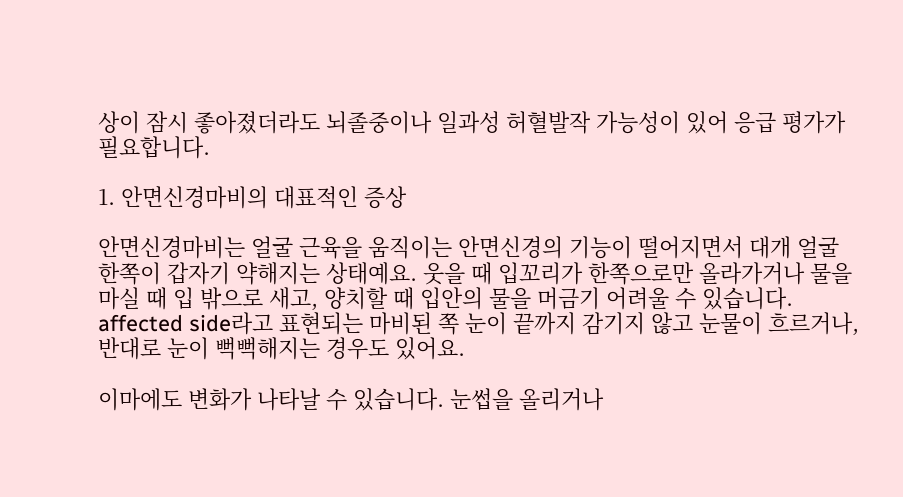상이 잠시 좋아졌더라도 뇌졸중이나 일과성 허혈발작 가능성이 있어 응급 평가가 필요합니다.

1. 안면신경마비의 대표적인 증상

안면신경마비는 얼굴 근육을 움직이는 안면신경의 기능이 떨어지면서 대개 얼굴 한쪽이 갑자기 약해지는 상태예요. 웃을 때 입꼬리가 한쪽으로만 올라가거나 물을 마실 때 입 밖으로 새고, 양치할 때 입안의 물을 머금기 어려울 수 있습니다. affected side라고 표현되는 마비된 쪽 눈이 끝까지 감기지 않고 눈물이 흐르거나, 반대로 눈이 뻑뻑해지는 경우도 있어요.

이마에도 변화가 나타날 수 있습니다. 눈썹을 올리거나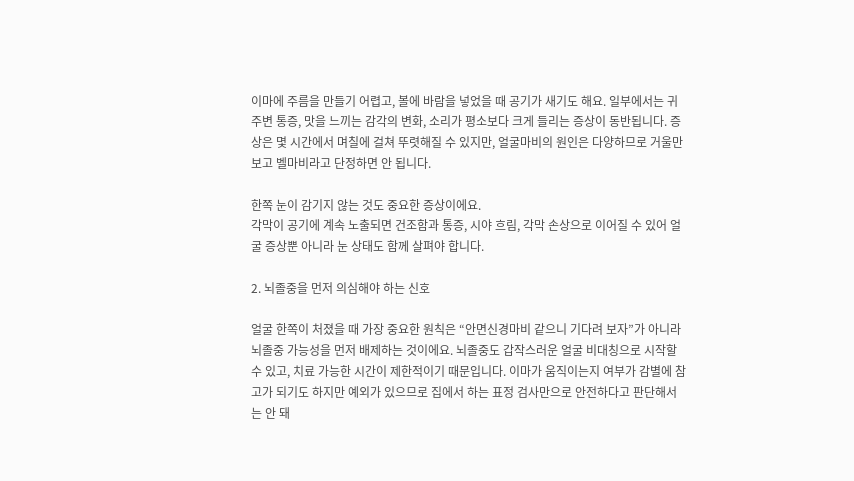이마에 주름을 만들기 어렵고, 볼에 바람을 넣었을 때 공기가 새기도 해요. 일부에서는 귀 주변 통증, 맛을 느끼는 감각의 변화, 소리가 평소보다 크게 들리는 증상이 동반됩니다. 증상은 몇 시간에서 며칠에 걸쳐 뚜렷해질 수 있지만, 얼굴마비의 원인은 다양하므로 거울만 보고 벨마비라고 단정하면 안 됩니다.

한쪽 눈이 감기지 않는 것도 중요한 증상이에요.
각막이 공기에 계속 노출되면 건조함과 통증, 시야 흐림, 각막 손상으로 이어질 수 있어 얼굴 증상뿐 아니라 눈 상태도 함께 살펴야 합니다.

2. 뇌졸중을 먼저 의심해야 하는 신호

얼굴 한쪽이 처졌을 때 가장 중요한 원칙은 “안면신경마비 같으니 기다려 보자”가 아니라 뇌졸중 가능성을 먼저 배제하는 것이에요. 뇌졸중도 갑작스러운 얼굴 비대칭으로 시작할 수 있고, 치료 가능한 시간이 제한적이기 때문입니다. 이마가 움직이는지 여부가 감별에 참고가 되기도 하지만 예외가 있으므로 집에서 하는 표정 검사만으로 안전하다고 판단해서는 안 돼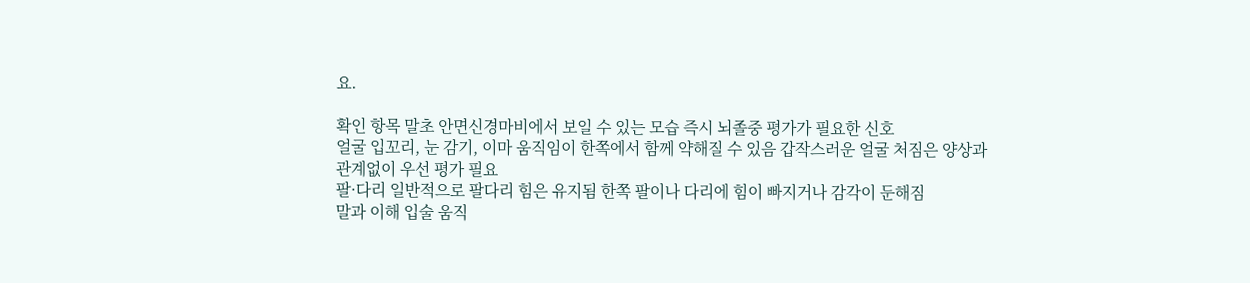요.

확인 항목 말초 안면신경마비에서 보일 수 있는 모습 즉시 뇌졸중 평가가 필요한 신호
얼굴 입꼬리, 눈 감기, 이마 움직임이 한쪽에서 함께 약해질 수 있음 갑작스러운 얼굴 처짐은 양상과 관계없이 우선 평가 필요
팔·다리 일반적으로 팔다리 힘은 유지됨 한쪽 팔이나 다리에 힘이 빠지거나 감각이 둔해짐
말과 이해 입술 움직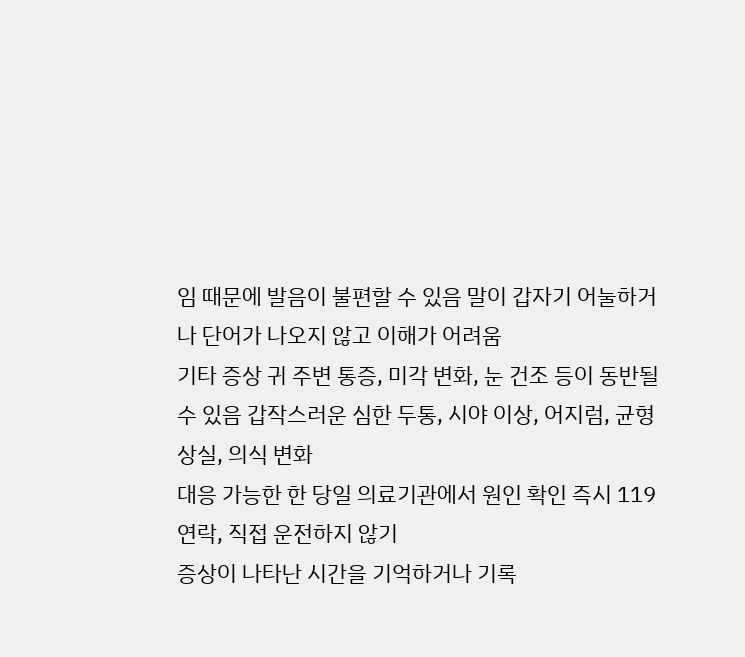임 때문에 발음이 불편할 수 있음 말이 갑자기 어눌하거나 단어가 나오지 않고 이해가 어려움
기타 증상 귀 주변 통증, 미각 변화, 눈 건조 등이 동반될 수 있음 갑작스러운 심한 두통, 시야 이상, 어지럼, 균형 상실, 의식 변화
대응 가능한 한 당일 의료기관에서 원인 확인 즉시 119 연락, 직접 운전하지 않기
증상이 나타난 시간을 기억하거나 기록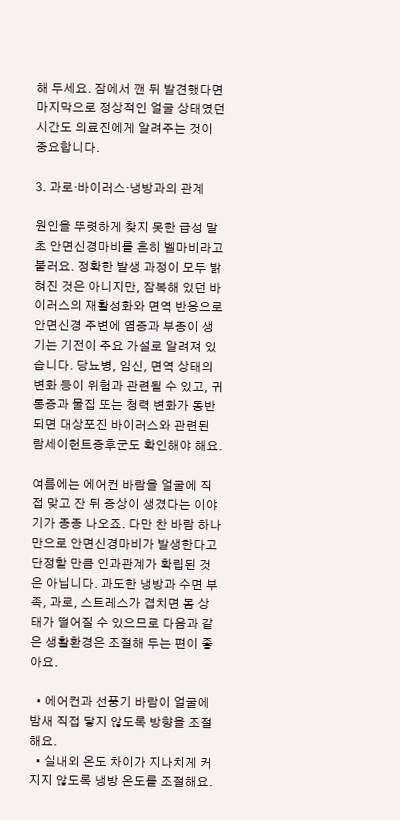해 두세요. 잠에서 깬 뒤 발견했다면 마지막으로 정상적인 얼굴 상태였던 시간도 의료진에게 알려주는 것이 중요합니다.

3. 과로·바이러스·냉방과의 관계

원인을 뚜렷하게 찾지 못한 급성 말초 안면신경마비를 흔히 벨마비라고 불러요. 정확한 발생 과정이 모두 밝혀진 것은 아니지만, 잠복해 있던 바이러스의 재활성화와 면역 반응으로 안면신경 주변에 염증과 부종이 생기는 기전이 주요 가설로 알려져 있습니다. 당뇨병, 임신, 면역 상태의 변화 등이 위험과 관련될 수 있고, 귀 통증과 물집 또는 청력 변화가 동반되면 대상포진 바이러스와 관련된 람세이헌트증후군도 확인해야 해요.

여름에는 에어컨 바람을 얼굴에 직접 맞고 잔 뒤 증상이 생겼다는 이야기가 종종 나오죠. 다만 찬 바람 하나만으로 안면신경마비가 발생한다고 단정할 만큼 인과관계가 확립된 것은 아닙니다. 과도한 냉방과 수면 부족, 과로, 스트레스가 겹치면 몸 상태가 떨어질 수 있으므로 다음과 같은 생활환경은 조절해 두는 편이 좋아요.

  • 에어컨과 선풍기 바람이 얼굴에 밤새 직접 닿지 않도록 방향을 조절해요.
  • 실내외 온도 차이가 지나치게 커지지 않도록 냉방 온도를 조절해요.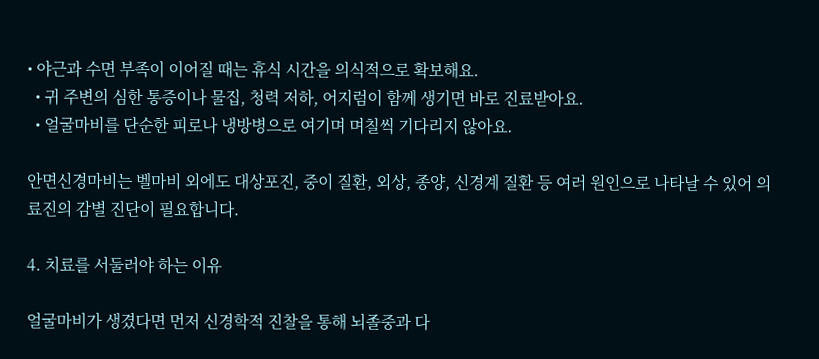• 야근과 수면 부족이 이어질 때는 휴식 시간을 의식적으로 확보해요.
  • 귀 주변의 심한 통증이나 물집, 청력 저하, 어지럼이 함께 생기면 바로 진료받아요.
  • 얼굴마비를 단순한 피로나 냉방병으로 여기며 며칠씩 기다리지 않아요.

안면신경마비는 벨마비 외에도 대상포진, 중이 질환, 외상, 종양, 신경계 질환 등 여러 원인으로 나타날 수 있어 의료진의 감별 진단이 필요합니다.

4. 치료를 서둘러야 하는 이유

얼굴마비가 생겼다면 먼저 신경학적 진찰을 통해 뇌졸중과 다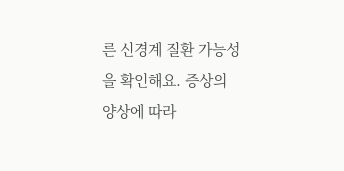른 신경계 질환 가능성을 확인해요. 증상의 양상에 따라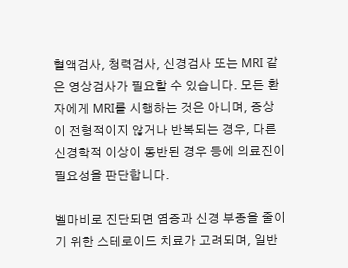혈액검사, 청력검사, 신경검사 또는 MRI 같은 영상검사가 필요할 수 있습니다. 모든 환자에게 MRI를 시행하는 것은 아니며, 증상이 전형적이지 않거나 반복되는 경우, 다른 신경학적 이상이 동반된 경우 등에 의료진이 필요성을 판단합니다.

벨마비로 진단되면 염증과 신경 부종을 줄이기 위한 스테로이드 치료가 고려되며, 일반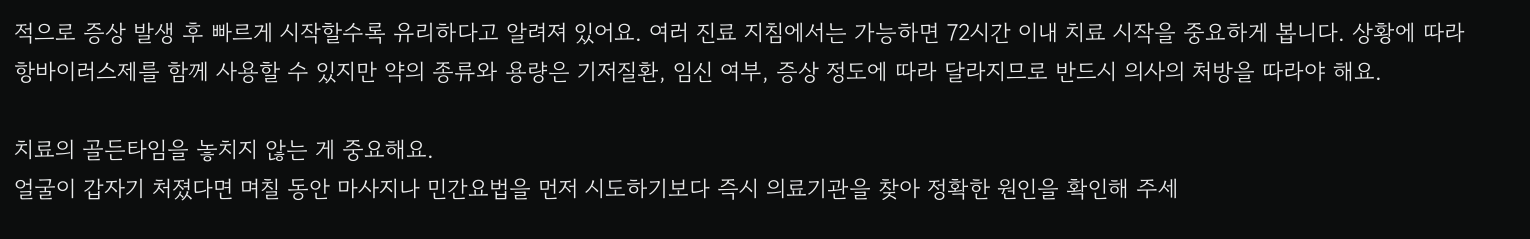적으로 증상 발생 후 빠르게 시작할수록 유리하다고 알려져 있어요. 여러 진료 지침에서는 가능하면 72시간 이내 치료 시작을 중요하게 봅니다. 상황에 따라 항바이러스제를 함께 사용할 수 있지만 약의 종류와 용량은 기저질환, 임신 여부, 증상 정도에 따라 달라지므로 반드시 의사의 처방을 따라야 해요.

치료의 골든타임을 놓치지 않는 게 중요해요.
얼굴이 갑자기 처졌다면 며칠 동안 마사지나 민간요법을 먼저 시도하기보다 즉시 의료기관을 찾아 정확한 원인을 확인해 주세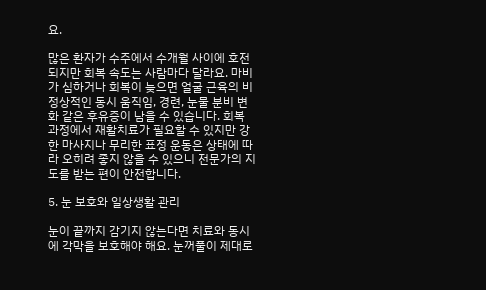요.

많은 환자가 수주에서 수개월 사이에 호전되지만 회복 속도는 사람마다 달라요. 마비가 심하거나 회복이 늦으면 얼굴 근육의 비정상적인 동시 움직임, 경련, 눈물 분비 변화 같은 후유증이 남을 수 있습니다. 회복 과정에서 재활치료가 필요할 수 있지만 강한 마사지나 무리한 표정 운동은 상태에 따라 오히려 좋지 않을 수 있으니 전문가의 지도를 받는 편이 안전합니다.

5. 눈 보호와 일상생활 관리

눈이 끝까지 감기지 않는다면 치료와 동시에 각막을 보호해야 해요. 눈꺼풀이 제대로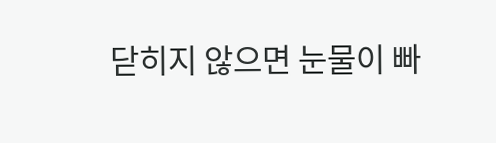닫히지 않으면 눈물이 빠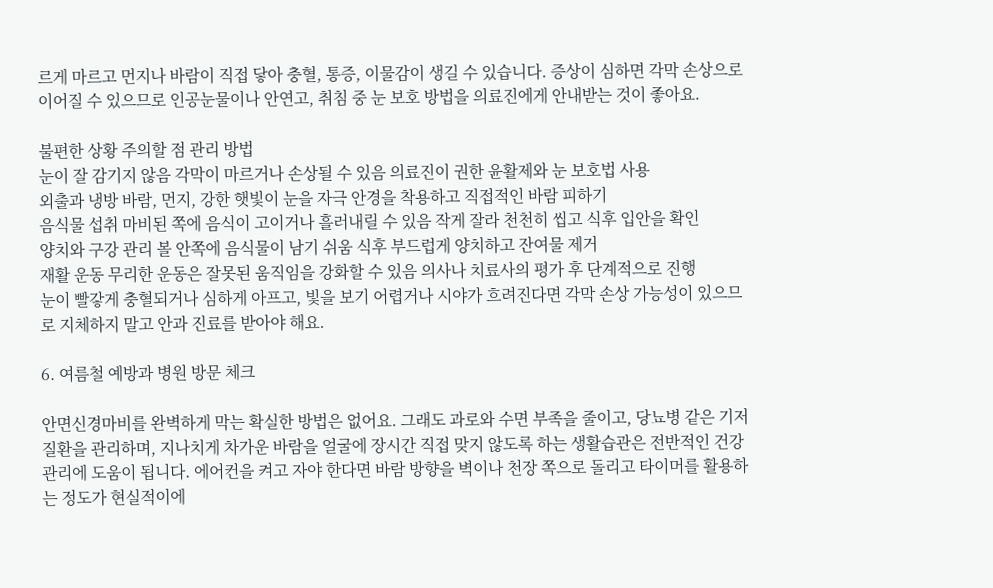르게 마르고 먼지나 바람이 직접 닿아 충혈, 통증, 이물감이 생길 수 있습니다. 증상이 심하면 각막 손상으로 이어질 수 있으므로 인공눈물이나 안연고, 취침 중 눈 보호 방법을 의료진에게 안내받는 것이 좋아요.

불편한 상황 주의할 점 관리 방법
눈이 잘 감기지 않음 각막이 마르거나 손상될 수 있음 의료진이 권한 윤활제와 눈 보호법 사용
외출과 냉방 바람, 먼지, 강한 햇빛이 눈을 자극 안경을 착용하고 직접적인 바람 피하기
음식물 섭취 마비된 쪽에 음식이 고이거나 흘러내릴 수 있음 작게 잘라 천천히 씹고 식후 입안을 확인
양치와 구강 관리 볼 안쪽에 음식물이 남기 쉬움 식후 부드럽게 양치하고 잔여물 제거
재활 운동 무리한 운동은 잘못된 움직임을 강화할 수 있음 의사나 치료사의 평가 후 단계적으로 진행
눈이 빨갛게 충혈되거나 심하게 아프고, 빛을 보기 어렵거나 시야가 흐려진다면 각막 손상 가능성이 있으므로 지체하지 말고 안과 진료를 받아야 해요.

6. 여름철 예방과 병원 방문 체크

안면신경마비를 완벽하게 막는 확실한 방법은 없어요. 그래도 과로와 수면 부족을 줄이고, 당뇨병 같은 기저질환을 관리하며, 지나치게 차가운 바람을 얼굴에 장시간 직접 맞지 않도록 하는 생활습관은 전반적인 건강 관리에 도움이 됩니다. 에어컨을 켜고 자야 한다면 바람 방향을 벽이나 천장 쪽으로 돌리고 타이머를 활용하는 정도가 현실적이에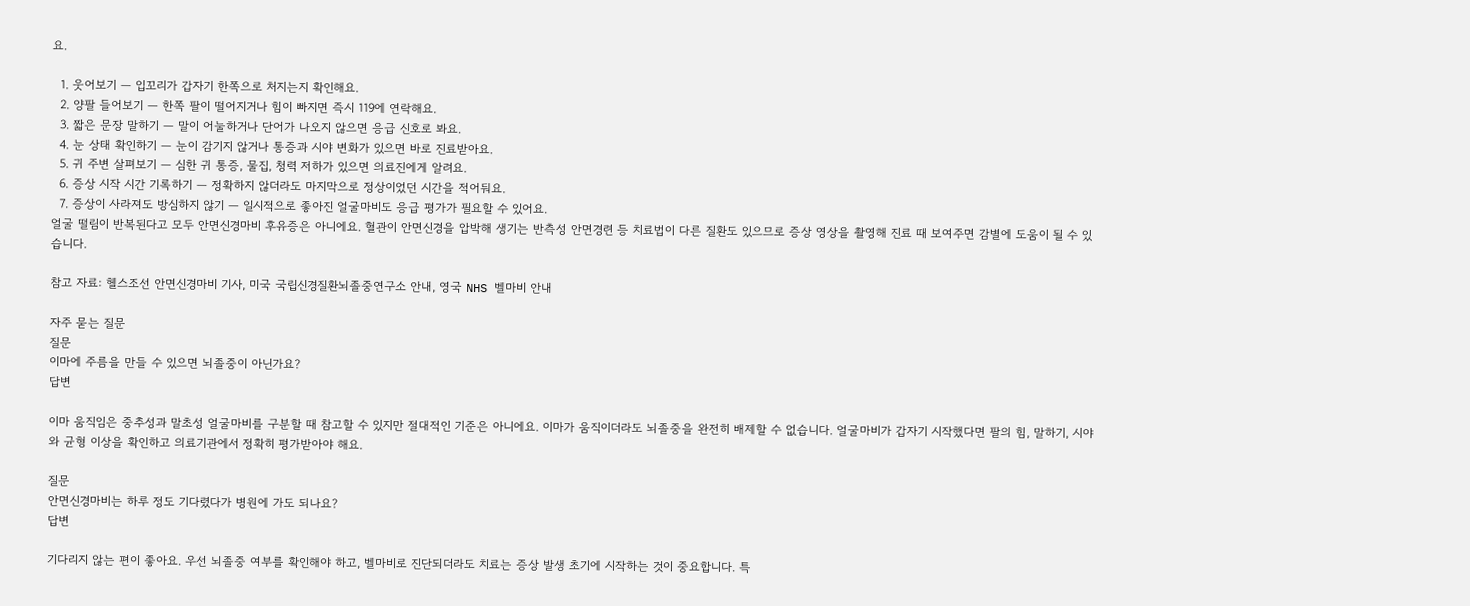요.

  1. 웃어보기 — 입꼬리가 갑자기 한쪽으로 처지는지 확인해요.
  2. 양팔 들어보기 — 한쪽 팔이 떨어지거나 힘이 빠지면 즉시 119에 연락해요.
  3. 짧은 문장 말하기 — 말이 어눌하거나 단어가 나오지 않으면 응급 신호로 봐요.
  4. 눈 상태 확인하기 — 눈이 감기지 않거나 통증과 시야 변화가 있으면 바로 진료받아요.
  5. 귀 주변 살펴보기 — 심한 귀 통증, 물집, 청력 저하가 있으면 의료진에게 알려요.
  6. 증상 시작 시간 기록하기 — 정확하지 않더라도 마지막으로 정상이었던 시간을 적어둬요.
  7. 증상이 사라져도 방심하지 않기 — 일시적으로 좋아진 얼굴마비도 응급 평가가 필요할 수 있어요.
얼굴 떨림이 반복된다고 모두 안면신경마비 후유증은 아니에요. 혈관이 안면신경을 압박해 생기는 반측성 안면경련 등 치료법이 다른 질환도 있으므로 증상 영상을 촬영해 진료 때 보여주면 감별에 도움이 될 수 있습니다.

참고 자료: 헬스조선 안면신경마비 기사, 미국 국립신경질환뇌졸중연구소 안내, 영국 NHS 벨마비 안내

자주 묻는 질문
질문
이마에 주름을 만들 수 있으면 뇌졸중이 아닌가요?
답변

이마 움직임은 중추성과 말초성 얼굴마비를 구분할 때 참고할 수 있지만 절대적인 기준은 아니에요. 이마가 움직이더라도 뇌졸중을 완전히 배제할 수 없습니다. 얼굴마비가 갑자기 시작했다면 팔의 힘, 말하기, 시야와 균형 이상을 확인하고 의료기관에서 정확히 평가받아야 해요.

질문
안면신경마비는 하루 정도 기다렸다가 병원에 가도 되나요?
답변

기다리지 않는 편이 좋아요. 우선 뇌졸중 여부를 확인해야 하고, 벨마비로 진단되더라도 치료는 증상 발생 초기에 시작하는 것이 중요합니다. 특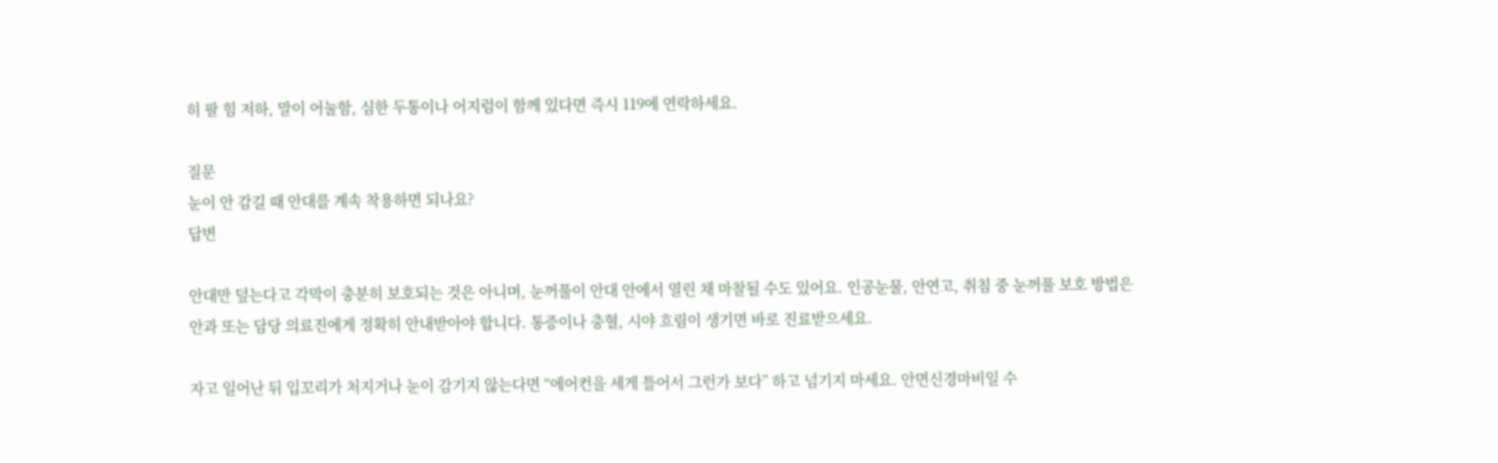히 팔 힘 저하, 말이 어눌함, 심한 두통이나 어지럼이 함께 있다면 즉시 119에 연락하세요.

질문
눈이 안 감길 때 안대를 계속 착용하면 되나요?
답변

안대만 덮는다고 각막이 충분히 보호되는 것은 아니며, 눈꺼풀이 안대 안에서 열린 채 마찰될 수도 있어요. 인공눈물, 안연고, 취침 중 눈꺼풀 보호 방법은 안과 또는 담당 의료진에게 정확히 안내받아야 합니다. 통증이나 충혈, 시야 흐림이 생기면 바로 진료받으세요.

자고 일어난 뒤 입꼬리가 처지거나 눈이 감기지 않는다면 “에어컨을 세게 틀어서 그런가 보다” 하고 넘기지 마세요. 안면신경마비일 수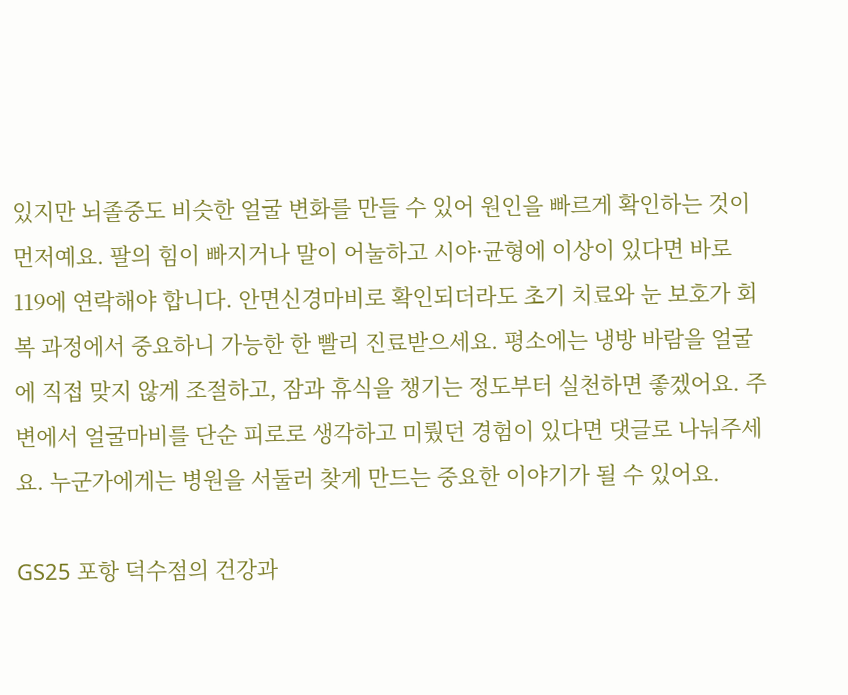있지만 뇌졸중도 비슷한 얼굴 변화를 만들 수 있어 원인을 빠르게 확인하는 것이 먼저예요. 팔의 힘이 빠지거나 말이 어눌하고 시야·균형에 이상이 있다면 바로 119에 연락해야 합니다. 안면신경마비로 확인되더라도 초기 치료와 눈 보호가 회복 과정에서 중요하니 가능한 한 빨리 진료받으세요. 평소에는 냉방 바람을 얼굴에 직접 맞지 않게 조절하고, 잠과 휴식을 챙기는 정도부터 실천하면 좋겠어요. 주변에서 얼굴마비를 단순 피로로 생각하고 미뤘던 경험이 있다면 댓글로 나눠주세요. 누군가에게는 병원을 서둘러 찾게 만드는 중요한 이야기가 될 수 있어요.

GS25 포항 덕수점의 건강과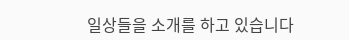일상들을 소개를 하고 있습니다